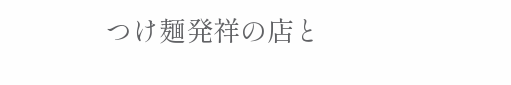つけ麺発祥の店と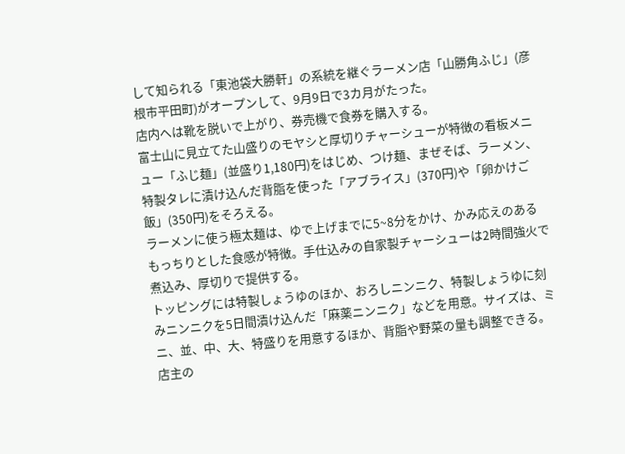して知られる「東池袋大勝軒」の系統を継ぐラーメン店「山勝角ふじ」(彦根市平田町)がオープンして、9月9日で3カ月がたった。
店内へは靴を脱いで上がり、券売機で食券を購入する。
富士山に見立てた山盛りのモヤシと厚切りチャーシューが特徴の看板メニュー「ふじ麺」(並盛り1,180円)をはじめ、つけ麺、まぜそば、ラーメン、特製タレに漬け込んだ背脂を使った「アブライス」(370円)や「卵かけご飯」(350円)をそろえる。
ラーメンに使う極太麺は、ゆで上げまでに5~8分をかけ、かみ応えのあるもっちりとした食感が特徴。手仕込みの自家製チャーシューは2時間強火で煮込み、厚切りで提供する。
トッピングには特製しょうゆのほか、おろしニンニク、特製しょうゆに刻みニンニクを5日間漬け込んだ「麻薬ニンニク」などを用意。サイズは、ミニ、並、中、大、特盛りを用意するほか、背脂や野菜の量も調整できる。
店主の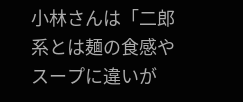小林さんは「二郎系とは麺の食感やスープに違いが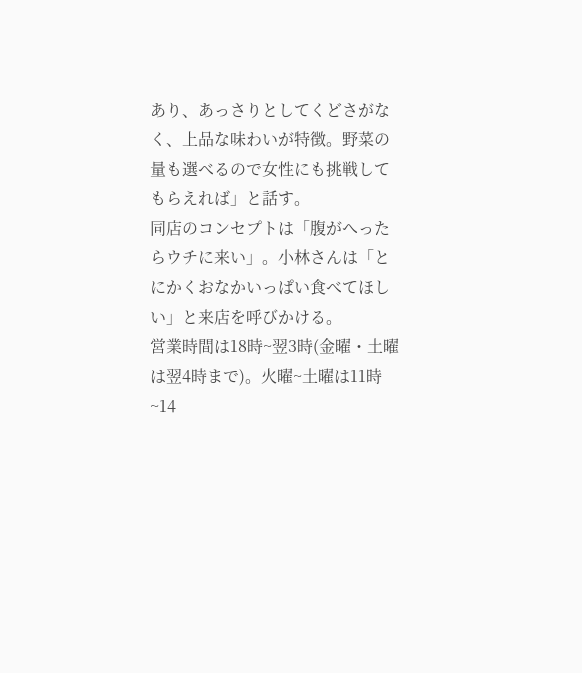あり、あっさりとしてくどさがなく、上品な味わいが特徴。野菜の量も選べるので女性にも挑戦してもらえれば」と話す。
同店のコンセプトは「腹がへったらウチに来い」。小林さんは「とにかくおなかいっぱい食べてほしい」と来店を呼びかける。
営業時間は18時~翌3時(金曜・土曜は翌4時まで)。火曜~土曜は11時~14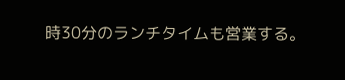時30分のランチタイムも営業する。